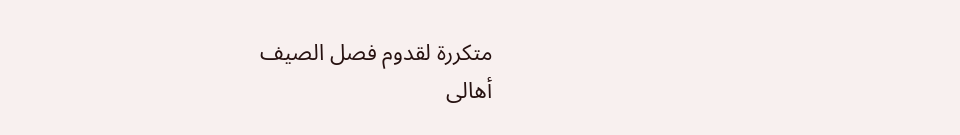متكررة لقدوم فصل الصيف
أهالى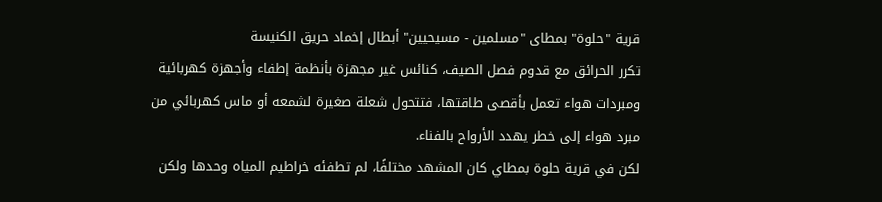قرية "حلوة" بمطاى "مسلمين - مسيحيين" أبطال إخماد حريق الكنيسة
تكرر الحرائق مع قدوم فصل الصيف، كنائس غير مجهزة بأنظمة إطفاء وأجهزة كهربائية ومبردات هواء تعمل بأقصى طاقتها، فتتحول شعلة صغيرة لشمعه أو ماس كهربائي من مبرد هواء إلى خطر يهدد الأرواح بالفناء.
لكن في قرية حلوة بمطاي كان المشهد مختلفًا، لم تطفئه خراطيم المياه وحدها ولكن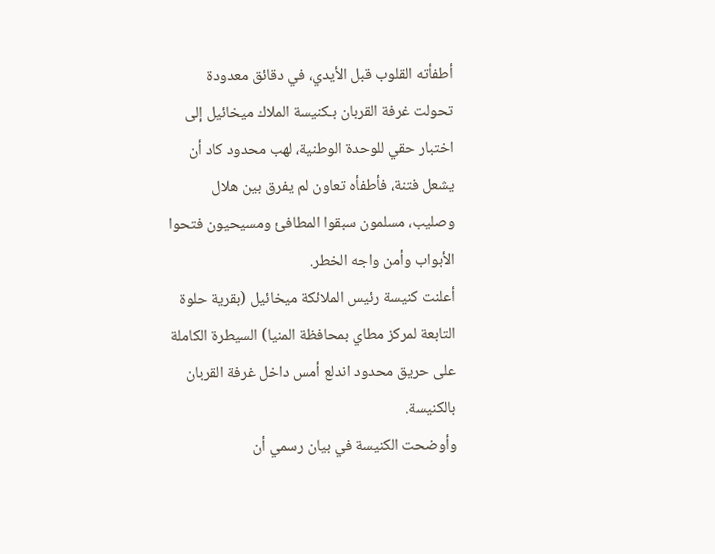أطفأته القلوب قبل الأيدي، في دقائق معدودة تحولت غرفة القربان بـكنيسة الملاك ميخائيل إلى اختبار حقي للوحدة الوطنية، لهب محدود كاد أن يشعل فتنة، فأطفأه تعاون لم يفرق بين هلال وصليب، مسلمون سبقوا المطافئ ومسيحيون فتحوا الأبواب وأمن واجه الخطر.
أعلنت كنيسة رئيس الملائكة ميخائيل (بقرية حلوة التابعة لمركز مطاي بمحافظة المنيا) السيطرة الكاملة على حريق محدود اندلع أمس داخل غرفة القربان بالكنيسة.
وأوضحت الكنيسة في بيان رسمي أن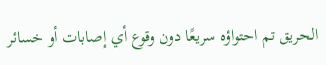الحريق تم احتواؤه سريعًا دون وقوع أي إصابات أو خسائر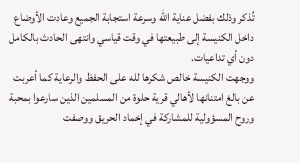تُذكر وذلك بفضل عناية الله وسرعة استجابة الجميع وعادت الأوضاع داخل الكنيسة إلى طبيعتها في وقت قياسي وانتهى الحادث بالكامل دون أي تداعيات.
ووجهت الكنيسة خالص شكرها لله على الحفظ والرعاية كما أعربت عن بالغ امتنانها لأهالي قرية حلوة من المسلمين الذين سارعوا بمحبة وروح المسؤولية للمشاركة في إخماد الحريق ووصفت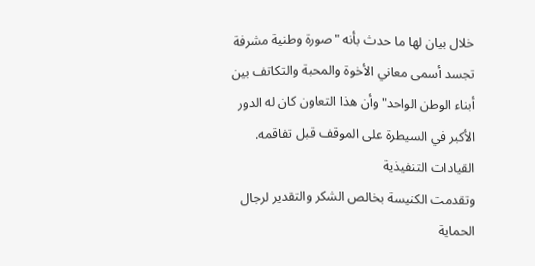خلال بيان لها ما حدث بأنه "صورة وطنية مشرفة تجسد أسمى معاني الأخوة والمحبة والتكاتف بين أبناء الوطن الواحد" وأن هذا التعاون كان له الدور الأكبر في السيطرة على الموقف قبل تفاقمه.
القيادات التنفيذية
وتقدمت الكنيسة بخالص الشكر والتقدير لرجال الحماية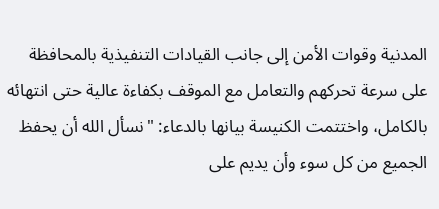المدنية وقوات الأمن إلى جانب القيادات التنفيذية بالمحافظة على سرعة تحركهم والتعامل مع الموقف بكفاءة عالية حتى انتهائه بالكامل، واختتمت الكنيسة بيانها بالدعاء: "نسأل الله أن يحفظ الجميع من كل سوء وأن يديم على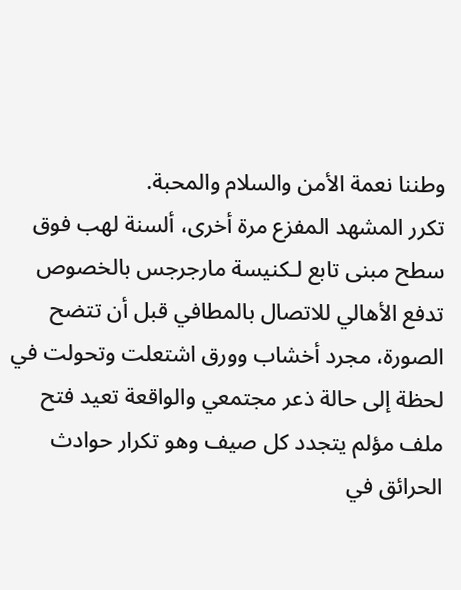وطننا نعمة الأمن والسلام والمحبة.
تكرر المشهد المفزع مرة أخرى، ألسنة لهب فوق سطح مبنى تابع لـكنيسة مارجرجس بالخصوص تدفع الأهالي للاتصال بالمطافي قبل أن تتضح الصورة، مجرد أخشاب وورق اشتعلت وتحولت في لحظة إلى حالة ذعر مجتمعي والواقعة تعيد فتح ملف مؤلم يتجدد كل صيف وهو تكرار حوادث الحرائق في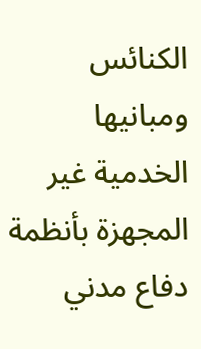الكنائس ومبانيها الخدمية غير المجهزة بأنظمة دفاع مدني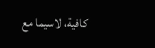كافية، لاسيما مع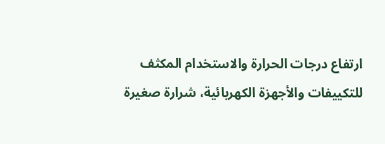ارتفاع درجات الحرارة والاستخدام المكثف للتكييفات والأجهزة الكهربائية، شرارة صغيرة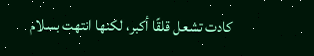كادت تشعل قلقًا أكبر، لكنها انتهت بسلام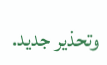وتحذير جديد.